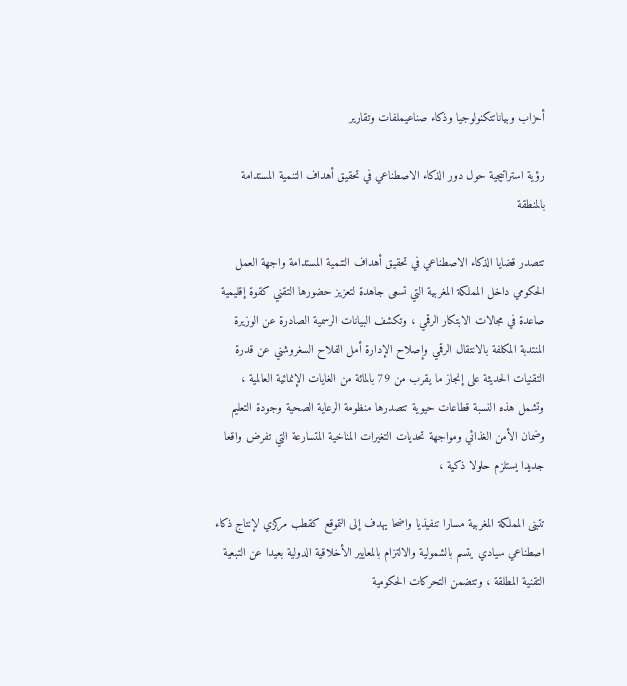أحزاب وبياناتتكنولوجيا وذكاء صناعيملفات وتقارير

رؤية استراتيجية حول دور الذكاء الاصطناعي في تحقيق أهداف التنمية المستدامة بالمنطقة

تتصدر قضايا الذكاء الاصطناعي في تحقيق أهداف التنمية المستدامة واجهة العمل الحكومي داخل المملكة المغربية التي تسعى جاهدة لتعزيز حضورها التقني كقوة إقليمية صاعدة في مجالات الابتكار الرقمي ، وتكشف البيانات الرسمية الصادرة عن الوزيرة المنتدبة المكلفة بالانتقال الرقمي وإصلاح الإدارة أمل الفلاح السغروشني عن قدرة التقنيات الحديثة على إنجاز ما يقرب من 79 بالمائة من الغايات الإنمائية العالمية ، وتشمل هذه النسبة قطاعات حيوية تتصدرها منظومة الرعاية الصحية وجودة التعليم وضمان الأمن الغذائي ومواجهة تحديات التغيرات المناخية المتسارعة التي تفرض واقعا جديدا يستلزم حلولا ذكية ،

تتبنى المملكة المغربية مسارا تنفيذيا واضحا يهدف إلى التموقع كقطب مركزي لإنتاج ذكاء اصطناعي سيادي يتسم بالشمولية والالتزام بالمعايير الأخلاقية الدولية بعيدا عن التبعية التقنية المطلقة ، وتتضمن التحركات الحكومية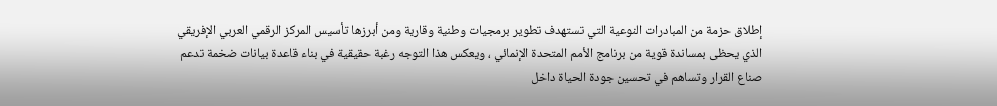إطلاق حزمة من المبادرات النوعية التي تستهدف تطوير برمجيات وطنية وقارية ومن أبرزها تأسيس المركز الرقمي العربي الإفريقي الذي يحظى بمساندة قوية من برنامج الأمم المتحدة الإنمائي ، ويعكس هذا التوجه رغبة حقيقية في بناء قاعدة بيانات ضخمة تدعم صناع القرار وتساهم في تحسين جودة الحياة داخل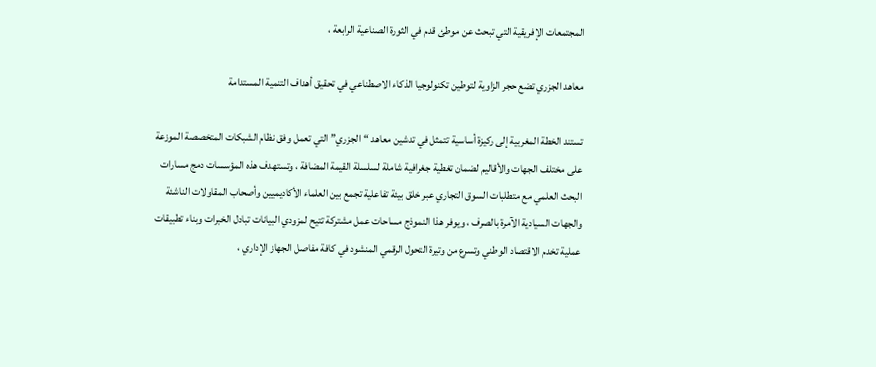المجتمعات الإفريقية التي تبحث عن موطئ قدم في الثورة الصناعية الرابعة ،

معاهد الجزري تضع حجر الزاوية لتوطين تكنولوجيا الذكاء الاصطناعي في تحقيق أهداف التنمية المستدامة

تستند الخطة المغربية إلى ركيزة أساسية تتمثل في تدشين معاهد “الجزري” التي تعمل وفق نظام الشبكات المتخصصة الموزعة على مختلف الجهات والأقاليم لضمان تغطية جغرافية شاملة لسلسلة القيمة المضافة ، وتستهدف هذه المؤسسات دمج مسارات البحث العلمي مع متطلبات السوق التجاري عبر خلق بيئة تفاعلية تجمع بين العلماء الأكاديميين وأصحاب المقاولات الناشئة والجهات السيادية الآمرة بالصرف ، ويوفر هذا النموذج مساحات عمل مشتركة تتيح لمزودي البيانات تبادل الخبرات وبناء تطبيقات عملية تخدم الاقتصاد الوطني وتسرع من وتيرة التحول الرقمي المنشود في كافة مفاصل الجهاز الإداري ،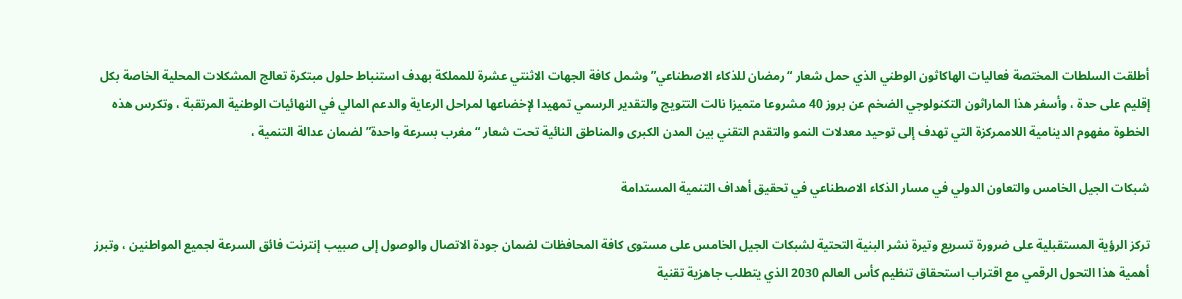أطلقت السلطات المختصة فعاليات الهاكاثون الوطني الذي حمل شعار “رمضان للذكاء الاصطناعي” وشمل كافة الجهات الاثنتي عشرة للمملكة بهدف استنباط حلول مبتكرة تعالج المشكلات المحلية الخاصة بكل إقليم على حدة ، وأسفر هذا الماراثون التكنولوجي الضخم عن بروز 40 مشروعا متميزا نالت التتويج والتقدير الرسمي تمهيدا لإخضاعها لمراحل الرعاية والدعم المالي في النهائيات الوطنية المرتقبة ، وتكرس هذه الخطوة مفهوم الدينامية اللاممركزة التي تهدف إلى توحيد معدلات النمو والتقدم التقني بين المدن الكبرى والمناطق النائية تحت شعار “مغرب بسرعة واحدة” لضمان عدالة التنمية ،

شبكات الجيل الخامس والتعاون الدولي في مسار الذكاء الاصطناعي في تحقيق أهداف التنمية المستدامة

تركز الرؤية المستقبلية على ضرورة تسريع وتيرة نشر البنية التحتية لشبكات الجيل الخامس على مستوى كافة المحافظات لضمان جودة الاتصال والوصول إلى صبيب إنترنت فائق السرعة لجميع المواطنين ، وتبرز أهمية هذا التحول الرقمي مع اقتراب استحقاق تنظيم كأس العالم 2030 الذي يتطلب جاهزية تقنية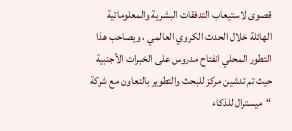قصوى لاستيعاب التدفقات البشرية والمعلوماتية الهائلة خلال الحدث الكروي العالمي ، ويصاحب هذا التطور المحلي انفتاح مدروس على الخبرات الأجنبية حيث تم تدشين مركز للبحث والتطوير بالتعاون مع شركة “ميسترال للذكاء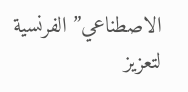الاصطناعي” الفرنسية لتعزيز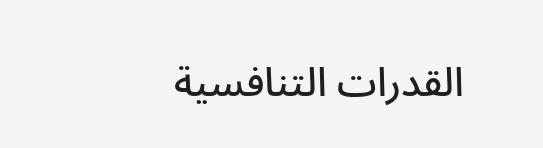القدرات التنافسية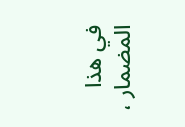في هذا المضمار ،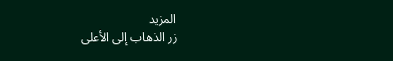المزيد
زر الذهاب إلى الأعلى